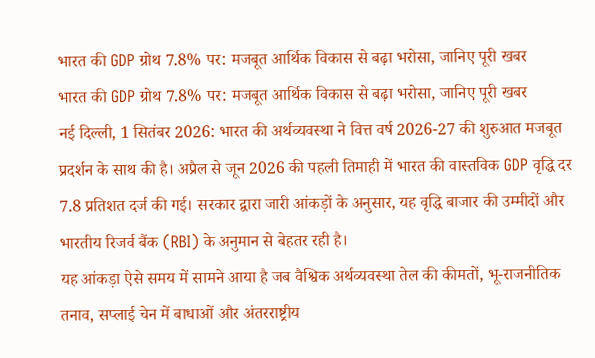भारत की GDP ग्रोथ 7.8% पर: मजबूत आर्थिक विकास से बढ़ा भरोसा, जानिए पूरी खबर
भारत की GDP ग्रोथ 7.8% पर: मजबूत आर्थिक विकास से बढ़ा भरोसा, जानिए पूरी खबर
नई दिल्ली, 1 सितंबर 2026: भारत की अर्थव्यवस्था ने वित्त वर्ष 2026-27 की शुरुआत मजबूत प्रदर्शन के साथ की है। अप्रैल से जून 2026 की पहली तिमाही में भारत की वास्तविक GDP वृद्धि दर 7.8 प्रतिशत दर्ज की गई। सरकार द्वारा जारी आंकड़ों के अनुसार, यह वृद्धि बाजार की उम्मीदों और भारतीय रिजर्व बैंक (RBI) के अनुमान से बेहतर रही है।
यह आंकड़ा ऐसे समय में सामने आया है जब वैश्विक अर्थव्यवस्था तेल की कीमतों, भू-राजनीतिक तनाव, सप्लाई चेन में बाधाओं और अंतरराष्ट्रीय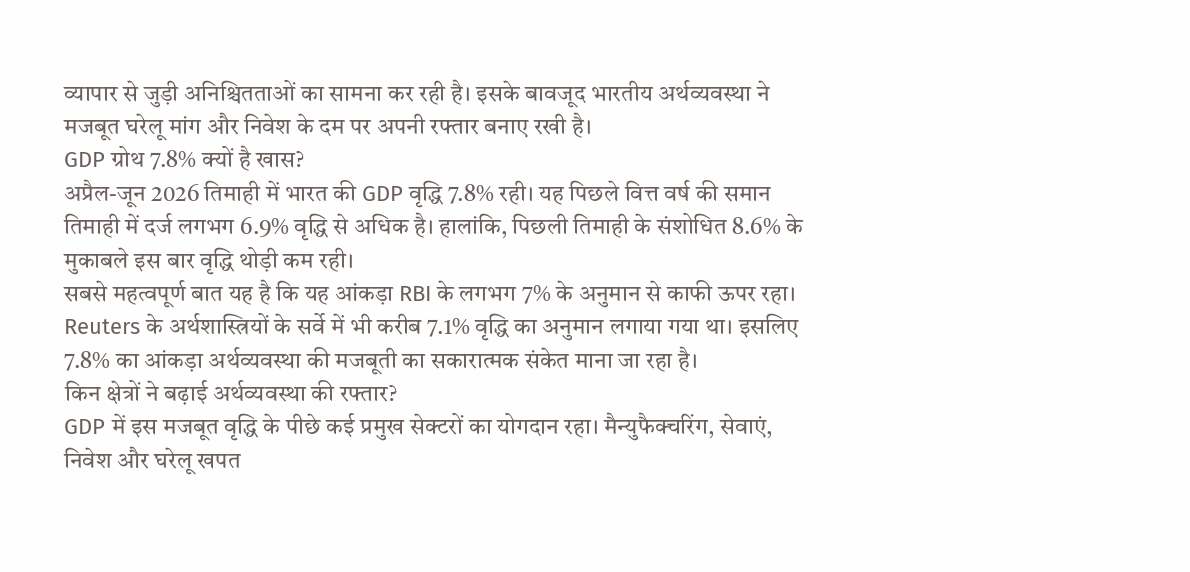व्यापार से जुड़ी अनिश्चितताओं का सामना कर रही है। इसके बावजूद भारतीय अर्थव्यवस्था ने मजबूत घरेलू मांग और निवेश के दम पर अपनी रफ्तार बनाए रखी है।
GDP ग्रोथ 7.8% क्यों है खास?
अप्रैल-जून 2026 तिमाही में भारत की GDP वृद्धि 7.8% रही। यह पिछले वित्त वर्ष की समान तिमाही में दर्ज लगभग 6.9% वृद्धि से अधिक है। हालांकि, पिछली तिमाही के संशोधित 8.6% के मुकाबले इस बार वृद्धि थोड़ी कम रही।
सबसे महत्वपूर्ण बात यह है कि यह आंकड़ा RBI के लगभग 7% के अनुमान से काफी ऊपर रहा। Reuters के अर्थशास्त्रियों के सर्वे में भी करीब 7.1% वृद्धि का अनुमान लगाया गया था। इसलिए 7.8% का आंकड़ा अर्थव्यवस्था की मजबूती का सकारात्मक संकेत माना जा रहा है।
किन क्षेत्रों ने बढ़ाई अर्थव्यवस्था की रफ्तार?
GDP में इस मजबूत वृद्धि के पीछे कई प्रमुख सेक्टरों का योगदान रहा। मैन्युफैक्चरिंग, सेवाएं, निवेश और घरेलू खपत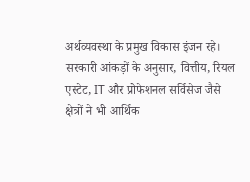अर्थव्यवस्था के प्रमुख विकास इंजन रहे।
सरकारी आंकड़ों के अनुसार, वित्तीय, रियल एस्टेट, IT और प्रोफेशनल सर्विसेज जैसे क्षेत्रों ने भी आर्थिक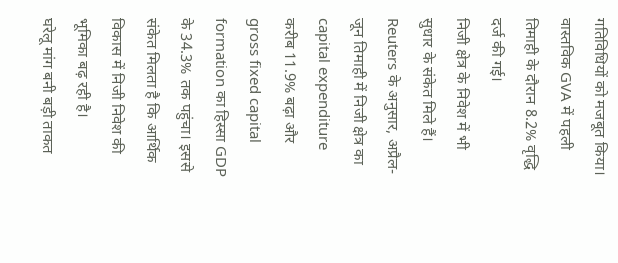गतिविधियों को मजबूत किया। वास्तविक GVA में पहली तिमाही के दौरान 8.2% वृद्धि दर्ज की गई।
निजी क्षेत्र के निवेश में भी सुधार के संकेत मिले हैं। Reuters के अनुसार, अप्रैल-जून तिमाही में निजी क्षेत्र का capital expenditure करीब 11.9% बढ़ा और gross fixed capital formation का हिस्सा GDP के 34.3% तक पहुंचा। इससे संकेत मिलता है कि आर्थिक विकास में निजी निवेश की भूमिका बढ़ रही है।
घरेलू मांग बनी बड़ी ताकत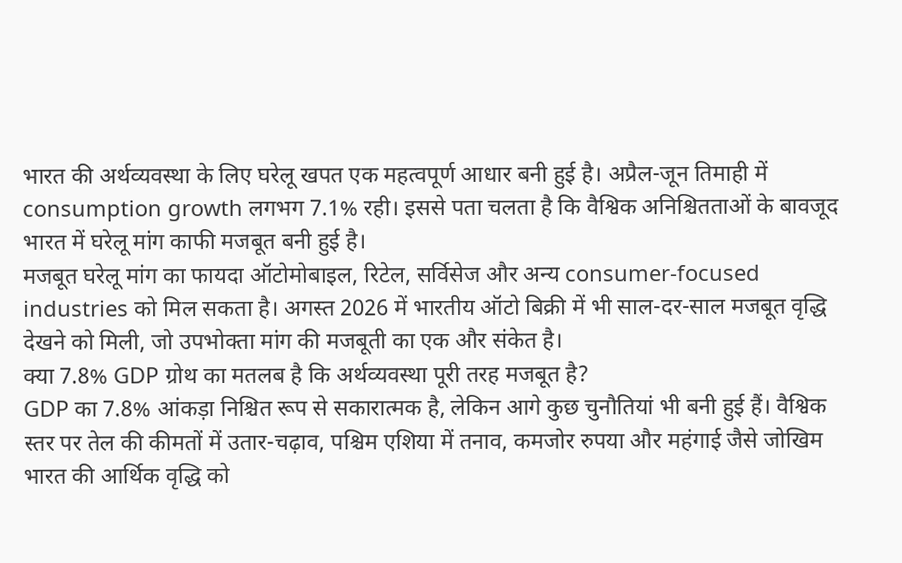भारत की अर्थव्यवस्था के लिए घरेलू खपत एक महत्वपूर्ण आधार बनी हुई है। अप्रैल-जून तिमाही में consumption growth लगभग 7.1% रही। इससे पता चलता है कि वैश्विक अनिश्चितताओं के बावजूद भारत में घरेलू मांग काफी मजबूत बनी हुई है।
मजबूत घरेलू मांग का फायदा ऑटोमोबाइल, रिटेल, सर्विसेज और अन्य consumer-focused industries को मिल सकता है। अगस्त 2026 में भारतीय ऑटो बिक्री में भी साल-दर-साल मजबूत वृद्धि देखने को मिली, जो उपभोक्ता मांग की मजबूती का एक और संकेत है।
क्या 7.8% GDP ग्रोथ का मतलब है कि अर्थव्यवस्था पूरी तरह मजबूत है?
GDP का 7.8% आंकड़ा निश्चित रूप से सकारात्मक है, लेकिन आगे कुछ चुनौतियां भी बनी हुई हैं। वैश्विक स्तर पर तेल की कीमतों में उतार-चढ़ाव, पश्चिम एशिया में तनाव, कमजोर रुपया और महंगाई जैसे जोखिम भारत की आर्थिक वृद्धि को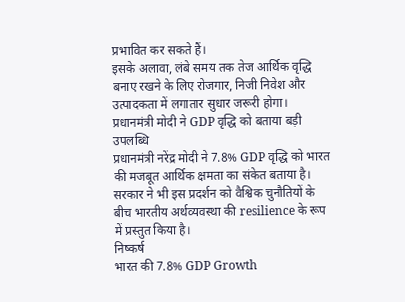प्रभावित कर सकते हैं।
इसके अलावा, लंबे समय तक तेज आर्थिक वृद्धि बनाए रखने के लिए रोजगार, निजी निवेश और उत्पादकता में लगातार सुधार जरूरी होगा।
प्रधानमंत्री मोदी ने GDP वृद्धि को बताया बड़ी उपलब्धि
प्रधानमंत्री नरेंद्र मोदी ने 7.8% GDP वृद्धि को भारत की मजबूत आर्थिक क्षमता का संकेत बताया है। सरकार ने भी इस प्रदर्शन को वैश्विक चुनौतियों के बीच भारतीय अर्थव्यवस्था की resilience के रूप में प्रस्तुत किया है।
निष्कर्ष
भारत की 7.8% GDP Growth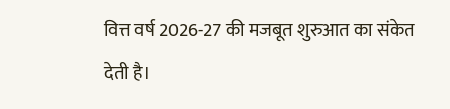वित्त वर्ष 2026-27 की मजबूत शुरुआत का संकेत देती है।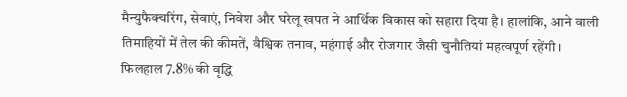मैन्युफैक्चरिंग, सेवाएं, निवेश और घरेलू खपत ने आर्थिक विकास को सहारा दिया है। हालांकि, आने वाली तिमाहियों में तेल की कीमतें, वैश्विक तनाव, महंगाई और रोजगार जैसी चुनौतियां महत्वपूर्ण रहेंगी।
फिलहाल 7.8% की वृद्धि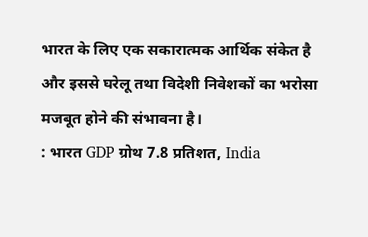भारत के लिए एक सकारात्मक आर्थिक संकेत है और इससे घरेलू तथा विदेशी निवेशकों का भरोसा मजबूत होने की संभावना है।
: भारत GDP ग्रोथ 7.8 प्रतिशत, India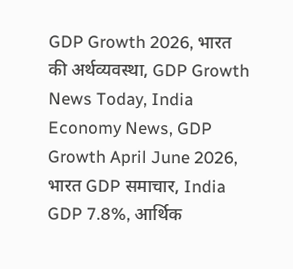GDP Growth 2026, भारत की अर्थव्यवस्था, GDP Growth News Today, India Economy News, GDP Growth April June 2026, भारत GDP समाचार, India GDP 7.8%, आर्थिक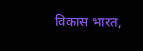विकास भारत,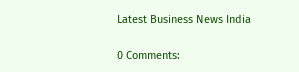Latest Business News India


0 Comments: